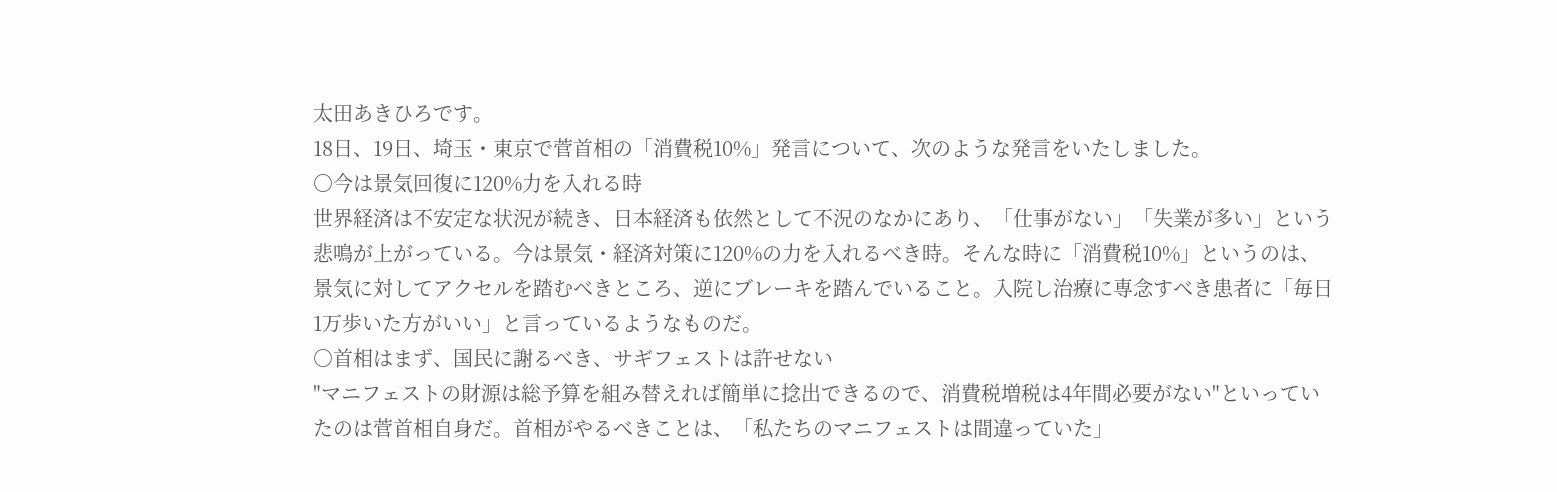太田あきひろです。
18日、19日、埼玉・東京で菅首相の「消費税10%」発言について、次のような発言をいたしました。
○今は景気回復に120%力を入れる時
世界経済は不安定な状況が続き、日本経済も依然として不況のなかにあり、「仕事がない」「失業が多い」という悲鳴が上がっている。今は景気・経済対策に120%の力を入れるべき時。そんな時に「消費税10%」というのは、景気に対してアクセルを踏むべきところ、逆にブレーキを踏んでいること。入院し治療に専念すべき患者に「毎日1万歩いた方がいい」と言っているようなものだ。
○首相はまず、国民に謝るべき、サギフェストは許せない
"マニフェストの財源は総予算を組み替えれば簡単に捻出できるので、消費税増税は4年間必要がない"といっていたのは菅首相自身だ。首相がやるべきことは、「私たちのマニフェストは間違っていた」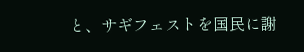と、サギフェストを国民に謝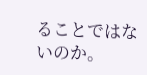ることではないのか。